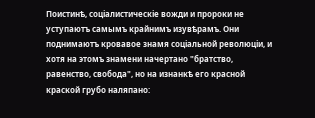Поистинѣ, соціалистическіе вожди и пророки не уступаютъ самымъ крайнимъ изувѣрамъ. Они поднимаютъ кровавое знамя соціальной революціи, и хотя на этомъ знамени начертано "братство, равенство, свобода", но на изнанкѣ его красной краской грубо наляпано: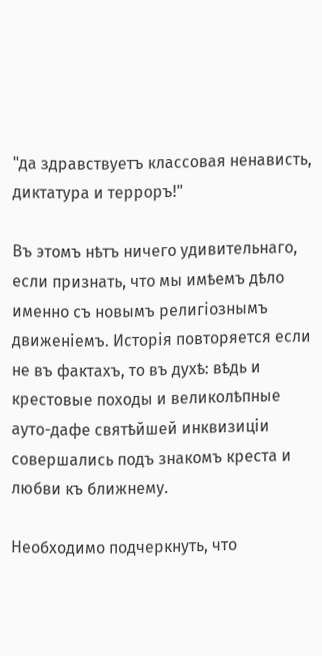"да здравствуетъ классовая ненависть, диктатура и терроръ!"

Въ этомъ нѣтъ ничего удивительнаго, если признать, что мы имѣемъ дѣло именно съ новымъ религіознымъ движеніемъ. Исторія повторяется если не въ фактахъ, то въ духѣ: вѣдь и крестовые походы и великолѣпные ауто-дафе святѣйшей инквизиціи совершались подъ знакомъ креста и любви къ ближнему.

Необходимо подчеркнуть, что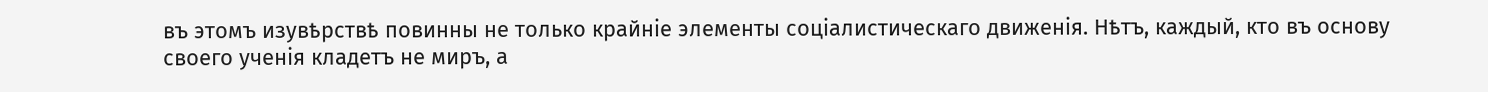въ этомъ изувѣрствѣ повинны не только крайніе элементы соціалистическаго движенія. Нѣтъ, каждый, кто въ основу своего ученія кладетъ не миръ, а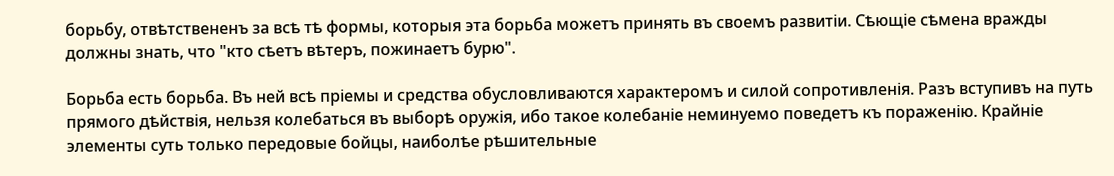борьбу, отвѣтствененъ за всѣ тѣ формы, которыя эта борьба можетъ принять въ своемъ развитіи. Сѣющіе сѣмена вражды должны знать, что "кто сѣетъ вѣтеръ, пожинаетъ бурю".

Борьба есть борьба. Въ ней всѣ пріемы и средства обусловливаются характеромъ и силой сопротивленія. Разъ вступивъ на путь прямого дѣйствія, нельзя колебаться въ выборѣ оружія, ибо такое колебаніе неминуемо поведетъ къ пораженію. Крайніе элементы суть только передовые бойцы, наиболѣе рѣшительные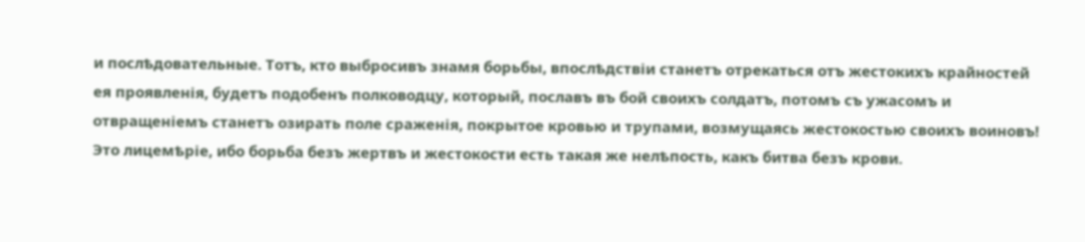и послѣдовательные. Тотъ, кто выбросивъ знамя борьбы, впослѣдствіи станетъ отрекаться отъ жестокихъ крайностей ея проявленія, будетъ подобенъ полководцу, который, пославъ въ бой своихъ солдатъ, потомъ съ ужасомъ и отвращеніемъ станетъ озирать поле сраженія, покрытое кровью и трупами, возмущаясь жестокостью своихъ воиновъ! Это лицемѣріе, ибо борьба безъ жертвъ и жестокости есть такая же нелѣпость, какъ битва безъ крови.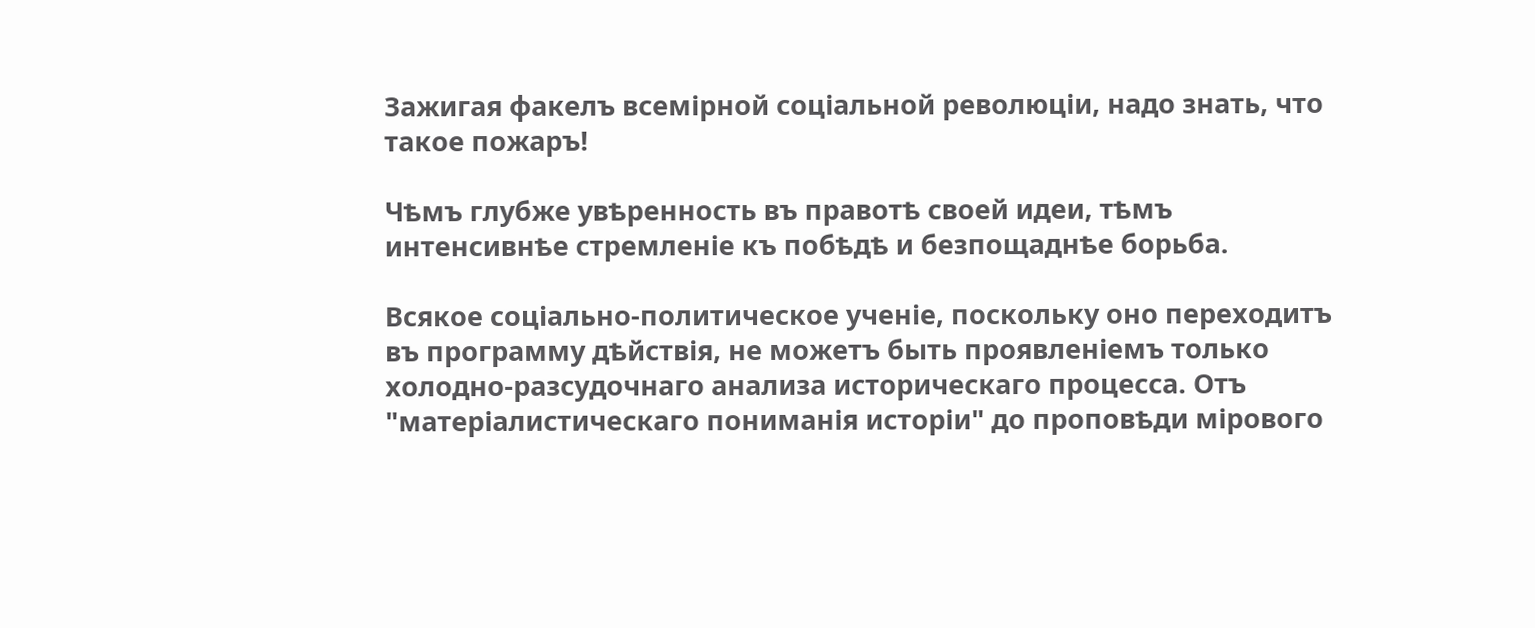Зажигая факелъ всемірной соціальной революціи, надо знать, что такое пожаръ!

Чѣмъ глубже увѣренность въ правотѣ своей идеи, тѣмъ интенсивнѣе стремленіе къ побѣдѣ и безпощаднѣе борьба.

Всякое соціально-политическое ученіе, поскольку оно переходитъ въ программу дѣйствія, не можетъ быть проявленіемъ только холодно-разсудочнаго анализа историческаго процесса. Отъ "матеріалистическаго пониманія исторіи" до проповѣди мірового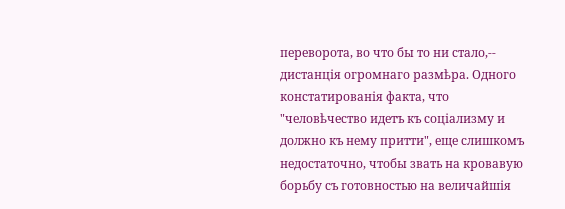переворота, во что бы то ни стало,-- дистанція огромнаго размѣра. Одного констатированія факта, что "человѣчество идетъ къ соціализму и должно къ нему притти", еще слишкомъ недостаточно, чтобы звать на кровавую борьбу съ готовностью на величайшія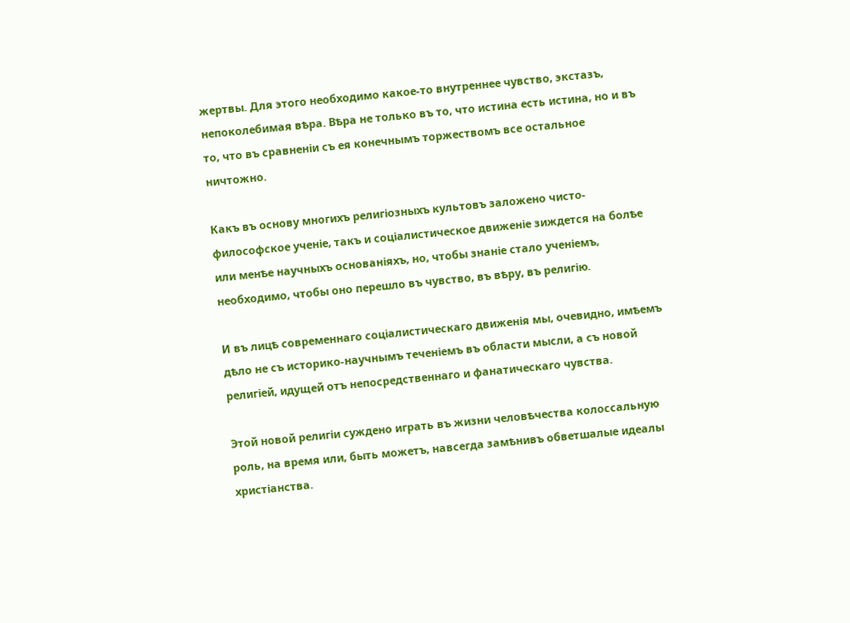жертвы. Для этого необходимо какое-то внутреннее чувство, экстазъ, непоколебимая вѣра. Вѣра не только въ то, что истина есть истина, но и въ то, что въ сравненіи съ ея конечнымъ торжествомъ все остальное ничтожно.

Какъ въ основу многихъ религіозныхъ культовъ заложено чисто-философское ученіе, такъ и соціалистическое движеніе зиждется на болѣе или менѣе научныхъ основаніяхъ, но, чтобы знаніе стало ученіемъ, необходимо, чтобы оно перешло въ чувство, въ вѣру, въ религію.

И въ лицѣ современнаго соціалистическаго движенія мы, очевидно, имѣемъ дѣло не съ историко-научнымъ теченіемъ въ области мысли, а съ новой религіей, идущей отъ непосредственнаго и фанатическаго чувства.

Этой новой религіи суждено играть въ жизни человѣчества колоссальную роль, на время или, быть можетъ, навсегда замѣнивъ обветшалые идеалы христіанства.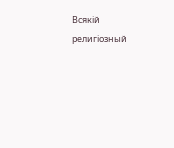Всякій религіозный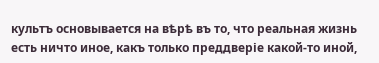культъ основывается на вѣрѣ въ то, что реальная жизнь есть ничто иное, какъ только преддверіе какой-то иной,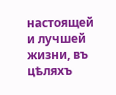настоящей и лучшей жизни, въ цѣляхъ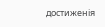достиженія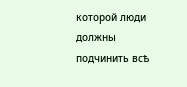которой люди должны подчинить всѣ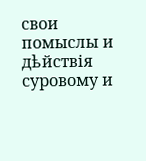свои помыслы и дѣйствія суровому и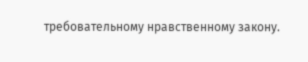требовательному нравственному закону.